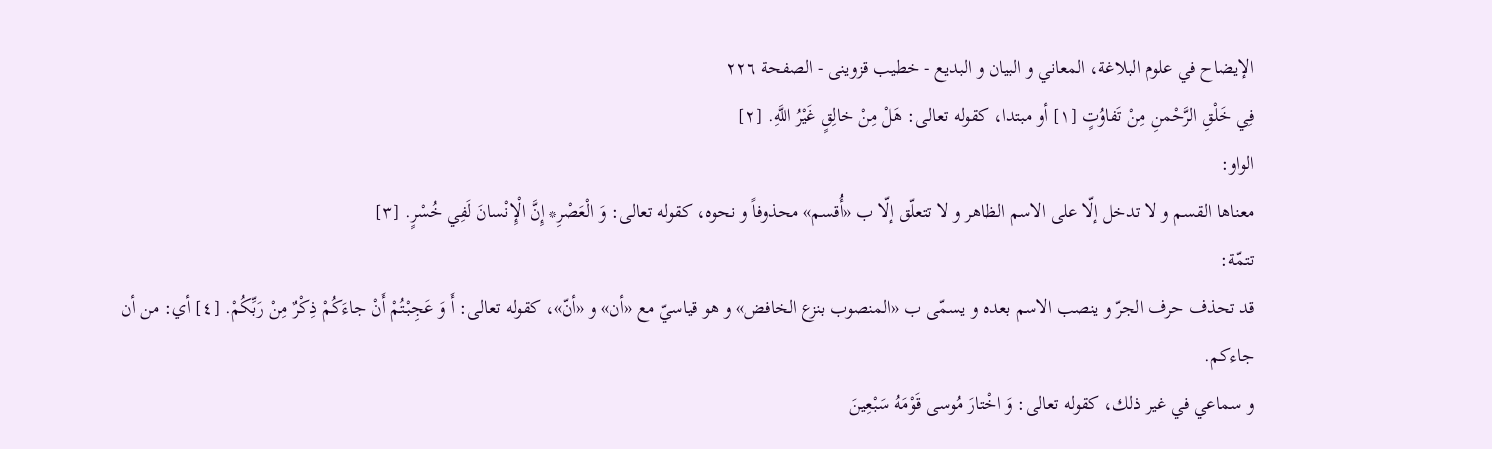الإيضاح في علوم البلاغة، المعاني و البيان و البديع - خطیب قزوینی - الصفحة ٢٢٦
فِي خَلْقِ الرَّحْمنِ مِنْ تَفاوُتٍ [١] أو مبتدا، كقوله تعالى: هَلْ مِنْ خالِقٍ غَيْرُ اللَّهِ. [٢]
الواو:
معناها القسم و لا تدخل إلّا على الاسم الظاهر و لا تتعلّق إلّا ب «أُقسم» محذوفاً و نحوه، كقوله تعالى: وَ الْعَصْرِ* إِنَّ الْإِنْسانَ لَفِي خُسْرٍ. [٣]
تتمّة:
قد تحذف حرف الجرّ و ينصب الاسم بعده و يسمّى ب «المنصوب بنزع الخافض» و هو قياسيّ مع «أن» و «أنّ»، كقوله تعالى: أَ وَ عَجِبْتُمْ أَنْ جاءَكُمْ ذِكْرٌ مِنْ رَبِّكُمْ. [٤] أي: من أن جاءكم.
و سماعي في غير ذلك، كقوله تعالى: وَ اخْتارَ مُوسى قَوْمَهُ سَبْعِينَ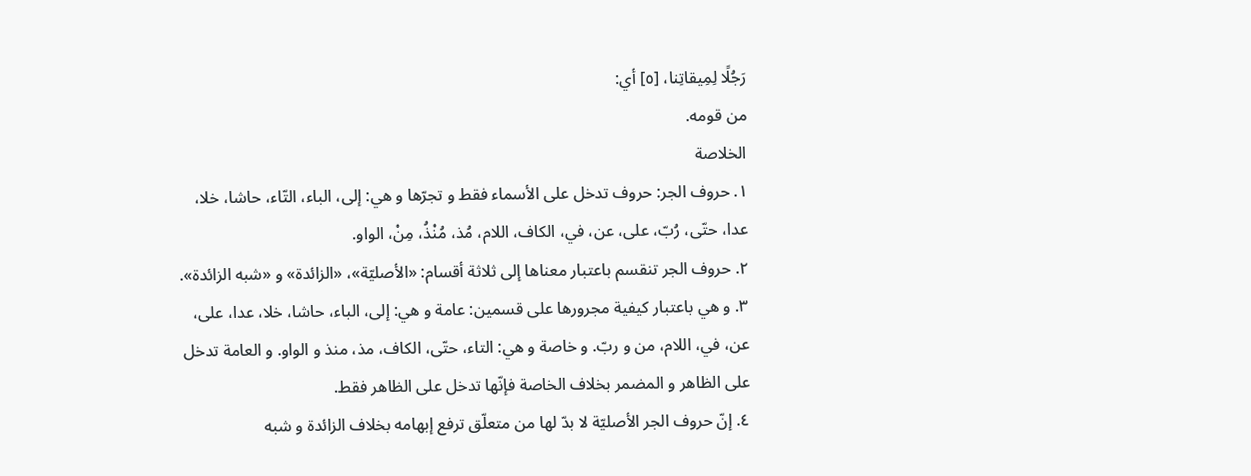رَجُلًا لِمِيقاتِنا، [٥] أي:
من قومه.
الخلاصة
١. حروف الجر: حروف تدخل على الأسماء فقط و تجرّها و هي: إلى، الباء، التّاء، حاشا، خلا، عدا، حتّى، رُبّ، على، عن، في، الكاف، اللام، مُذ، مُنْذُ، مِنْ، الواو.
٢. حروف الجر تنقسم باعتبار معناها إلى ثلاثة أقسام: «الأصليّة»، «الزائدة» و «شبه الزائدة».
٣. و هي باعتبار كيفية مجرورها على قسمين: عامة و هي: إلى، الباء، حاشا، خلا، عدا، على، عن، في، اللام، من و ربّ. و خاصة و هي: التاء، حتّى، الكاف، مذ، منذ و الواو. و العامة تدخل على الظاهر و المضمر بخلاف الخاصة فإنّها تدخل على الظاهر فقط.
٤. إنّ حروف الجر الأصليّة لا بدّ لها من متعلّق ترفع إبهامه بخلاف الزائدة و شبه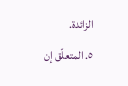الزائدة.
٥. المتعلّق إن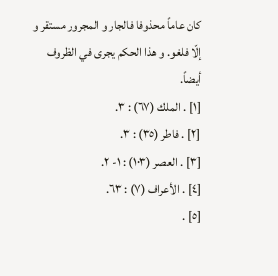كان عاماً محذوفا فالجار و المجرور مستقر و إلّا فلغو. و هذا الحكم يجرى في الظروف أيضاً.
[١] . الملك (٦٧) : ٣.
[٢] . فاطر (٣٥) : ٣.
[٣] . العصر (١٠٣) : ١- ٢.
[٤] . الأعراف (٧) : ٦٣.
[٥] .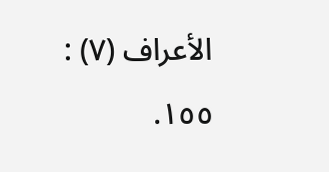الأعراف (٧) : ١٥٥.